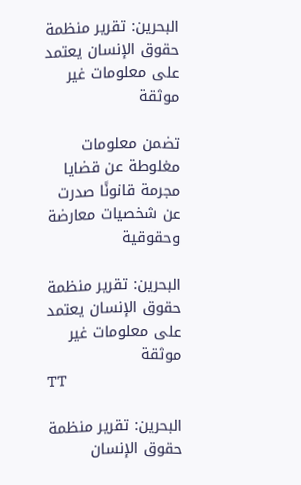البحرين: تقرير منظمة حقوق الإنسان يعتمد على معلومات غير موثقة

تضمن معلومات مغلوطة عن قضايا مجرمة قانونًا صدرت عن شخصيات معارضة وحقوقية

البحرين: تقرير منظمة حقوق الإنسان يعتمد على معلومات غير موثقة
TT

البحرين: تقرير منظمة حقوق الإنسان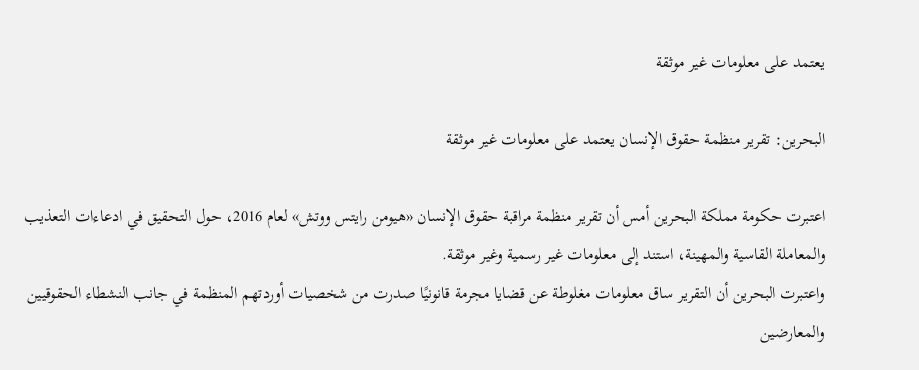يعتمد على معلومات غير موثقة

البحرين: تقرير منظمة حقوق الإنسان يعتمد على معلومات غير موثقة

اعتبرت حكومة مملكة البحرين أمس أن تقرير منظمة مراقبة حقوق الإنسان «هيومن رايتس ووتش» لعام 2016، حول التحقيق في ادعاءات التعذيب والمعاملة القاسية والمهينة، استند إلى معلومات غير رسمية وغير موثقة.
واعتبرت البحرين أن التقرير ساق معلومات مغلوطة عن قضايا مجرمة قانونيًا صدرت من شخصيات أوردتهم المنظمة في جانب النشطاء الحقوقيين والمعارضين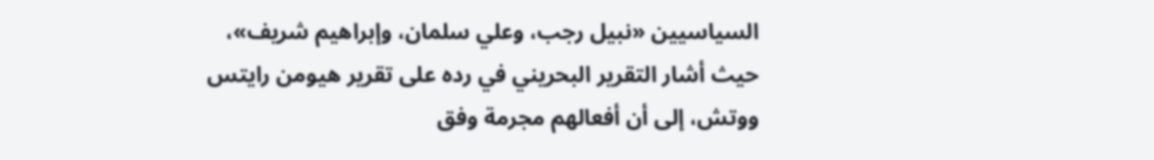السياسيين «نبيل رجب، وعلي سلمان، وإبراهيم شريف»، حيث أشار التقرير البحريني في رده على تقرير هيومن رايتس ووتش، إلى أن أفعالهم مجرمة وفق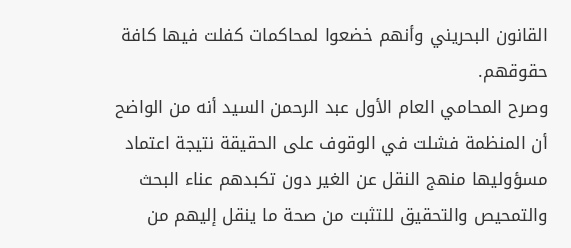القانون البحريني وأنهم خضعوا لمحاكمات كفلت فيها كافة حقوقهم.
وصرح المحامي العام الأول عبد الرحمن السيد أنه من الواضح أن المنظمة فشلت في الوقوف على الحقيقة نتيجة اعتماد مسؤوليها منهج النقل عن الغير دون تكبدهم عناء البحث والتمحيص والتحقيق للتثبت من صحة ما ينقل إليهم من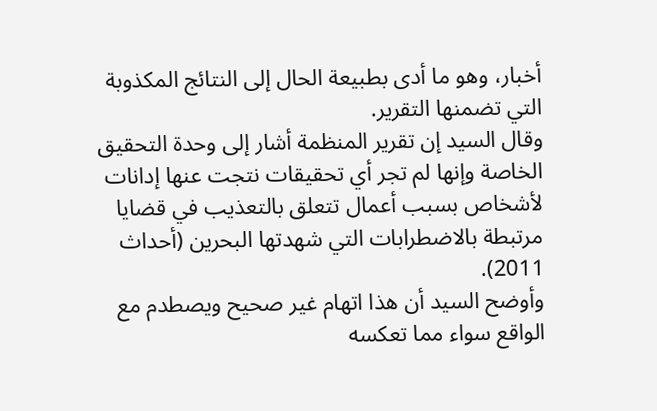أخبار، وهو ما أدى بطبيعة الحال إلى النتائج المكذوبة التي تضمنها التقرير.
وقال السيد إن تقرير المنظمة أشار إلى وحدة التحقيق الخاصة وإنها لم تجر أي تحقيقات نتجت عنها إدانات لأشخاص بسبب أعمال تتعلق بالتعذيب في قضايا مرتبطة بالاضطرابات التي شهدتها البحرين (أحداث 2011).
وأوضح السيد أن هذا اتهام غير صحيح ويصطدم مع الواقع سواء مما تعكسه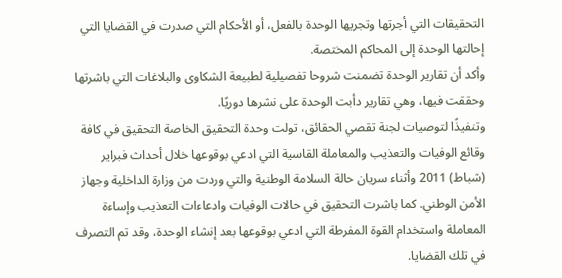التحقيقات التي أجرتها وتجريها الوحدة بالفعل، أو الأحكام التي صدرت في القضايا التي إحالتها الوحدة إلى المحاكم المختصة.
وأكد أن تقارير الوحدة تضمنت شروحا تفصيلية لطبيعة الشكاوى والبلاغات التي باشرتها وحققت فيها، وهي تقارير دأبت الوحدة على نشرها دوريًا.
وتنفيذًا لتوصيات لجنة تقصي الحقائق، تولت وحدة التحقيق الخاصة التحقيق في كافة وقائع الوفيات والتعذيب والمعاملة القاسية التي ادعي بوقوعها خلال أحداث فبراير (شباط) 2011 وأثناء سريان حالة السلامة الوطنية والتي وردت من وزارة الداخلية وجهاز الأمن الوطني. كما باشرت التحقيق في حالات الوفيات وادعاءات التعذيب وإساءة المعاملة واستخدام القوة المفرطة التي ادعي بوقوعها بعد إنشاء الوحدة، وقد تم التصرف في تلك القضايا.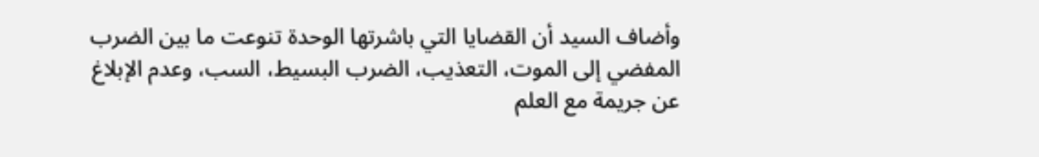وأضاف السيد أن القضايا التي باشرتها الوحدة تنوعت ما بين الضرب المفضي إلى الموت، التعذيب، الضرب البسيط، السب، وعدم الإبلاغ عن جريمة مع العلم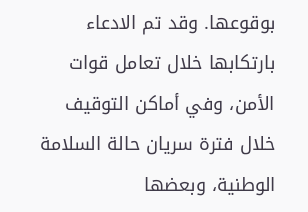بوقوعها. وقد تم الادعاء بارتكابها خلال تعامل قوات الأمن، وفي أماكن التوقيف خلال فترة سريان حالة السلامة الوطنية، وبعضها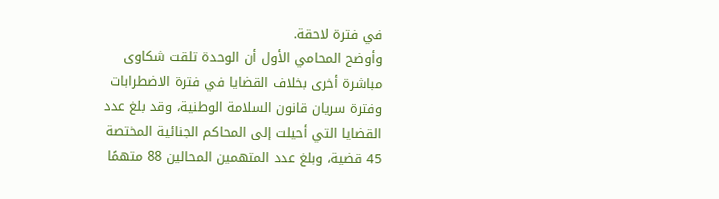في فترة لاحقة.
وأوضح المحامي الأول أن الوحدة تلقت شكاوى مباشرة أخرى بخلاف القضايا في فترة الاضطرابات وفترة سريان قانون السلامة الوطنية، وقد بلغ عدد القضايا التي أحيلت إلى المحاكم الجنائية المختصة 45 قضية، وبلغ عدد المتهمين المحالين 88 متهمًا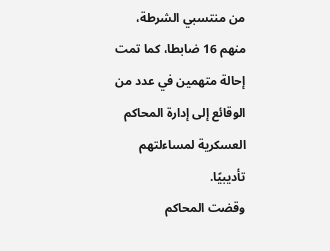من منتسبي الشرطة، منهم 16 ضابطا، كما تمت إحالة متهمين في عدد من الوقائع إلى إدارة المحاكم العسكرية لمساءلتهم تأديبيًا.
وقضت المحاكم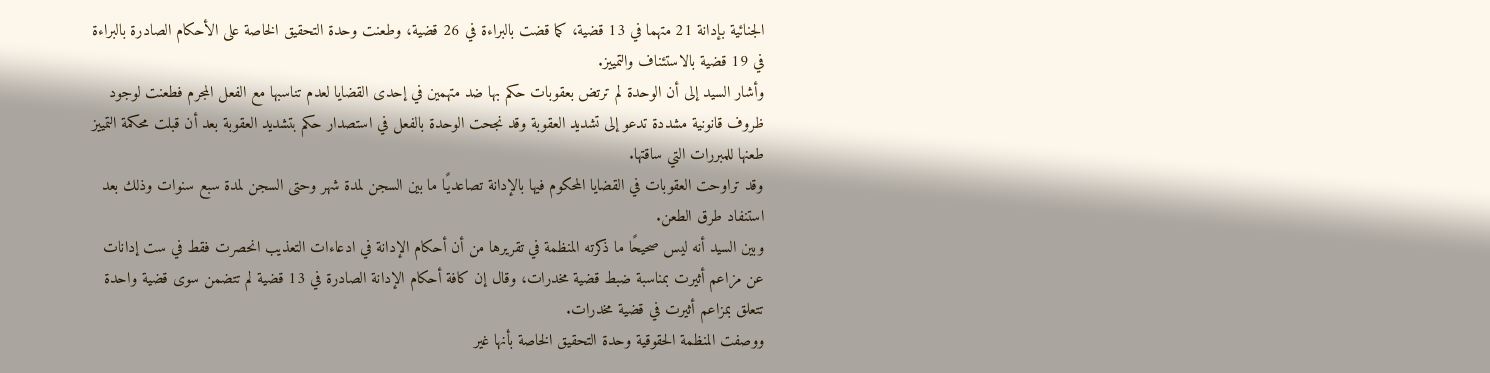الجنائية بإدانة 21 متهما في 13 قضية، كما قضت بالبراءة في 26 قضية، وطعنت وحدة التحقيق الخاصة على الأحكام الصادرة بالبراءة في 19 قضية بالاستئناف والتمييز.
وأشار السيد إلى أن الوحدة لم ترتض بعقوبات حكم بها ضد متهمين في إحدى القضايا لعدم تناسبها مع الفعل المجرم فطعنت لوجود ظروف قانونية مشددة تدعو إلى تشديد العقوبة وقد نجحت الوحدة بالفعل في استصدار حكم بتشديد العقوبة بعد أن قبلت محكمة التمييز طعنها للمبررات التي ساقتها.
وقد تراوحت العقوبات في القضايا المحكوم فيها بالإدانة تصاعديًا ما بين السجن لمدة شهر وحتى السجن لمدة سبع سنوات وذلك بعد استنفاد طرق الطعن.
وبين السيد أنه ليس صحيحًا ما ذكرته المنظمة في تقريرها من أن أحكام الإدانة في ادعاءات التعذيب انحصرت فقط في ست إدانات عن مزاعم أثيرت بمناسبة ضبط قضية مخدرات، وقال إن كافة أحكام الإدانة الصادرة في 13 قضية لم تتضمن سوى قضية واحدة تتعلق بمزاعم أثيرت في قضية مخدرات.
ووصفت المنظمة الحقوقية وحدة التحقيق الخاصة بأنها غير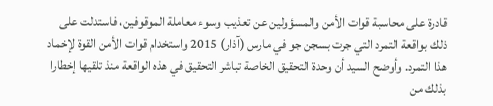قادرة على محاسبة قوات الأمن والمسؤولين عن تعذيب وسوء معاملة الموقوفين، فاستدلت على ذلك بواقعة التمرد التي جرت بسجن جو في مارس (آذار) 2015 واستخدام قوات الأمن القوة لإخماد هذا التمرد. وأوضح السيد أن وحدة التحقيق الخاصة تباشر التحقيق في هذه الواقعة منذ تلقيها إخطارا بذلك من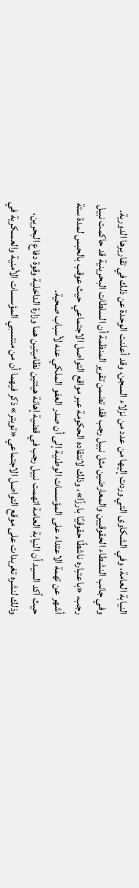النيابة العامة، وفي الشكاوى التي وردت إليها من عدد من نزلاء السجن، وقد أعلنت الوحدة عن ذلك في تقاريرها الدورية.
وفي جانب النشطاء الحقوقيين والمعارضين مثل نبيل رجب فقد تضمن تقرير المنظمة أن السلطات البحرينية قد حاكمت نبيل رجب، «باعتباره ناشطًا حقوقيًا بارزًا»، وذلك لانتقاده الحكومة عبر مواقع التواصل الاجتماعي حيث عوقب بالحبس لمدة ستة أشهر عن تهمة الاعتداء على المؤسسات الوطنية إلى أن صدر العفو الملكي عنه لأسباب صحية.
حيث أكد السيد أن النيابة العامة اتهمت نبيل رجب في قضية إهانة هيئتين نظاميتين هما وزارة الداخلية وقوة دفاع البحرين، وذلك لنشره تغريدات على موقع التواصل الاجتماعي «تويتر» ذكر فيهما أن من منتسبي المؤسسات الأمنية والعسكرية في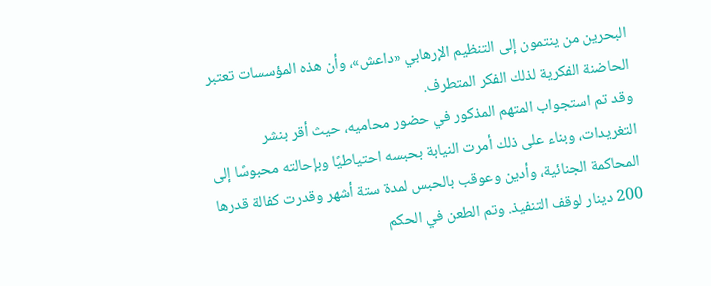البحرين من ينتمون إلى التنظيم الإرهابي «داعش»، وأن هذه المؤسسات تعتبر الحاضنة الفكرية لذلك الفكر المتطرف.
وقد تم استجواب المتهم المذكور في حضور محاميه، حيث أقر بنشر التغريدات، وبناء على ذلك أمرت النيابة بحبسه احتياطيًا وبإحالته محبوسًا إلى المحاكمة الجنائية، وأدين وعوقب بالحبس لمدة ستة أشهر وقدرت كفالة قدرها 200 دينار لوقف التنفيذ. وتم الطعن في الحكم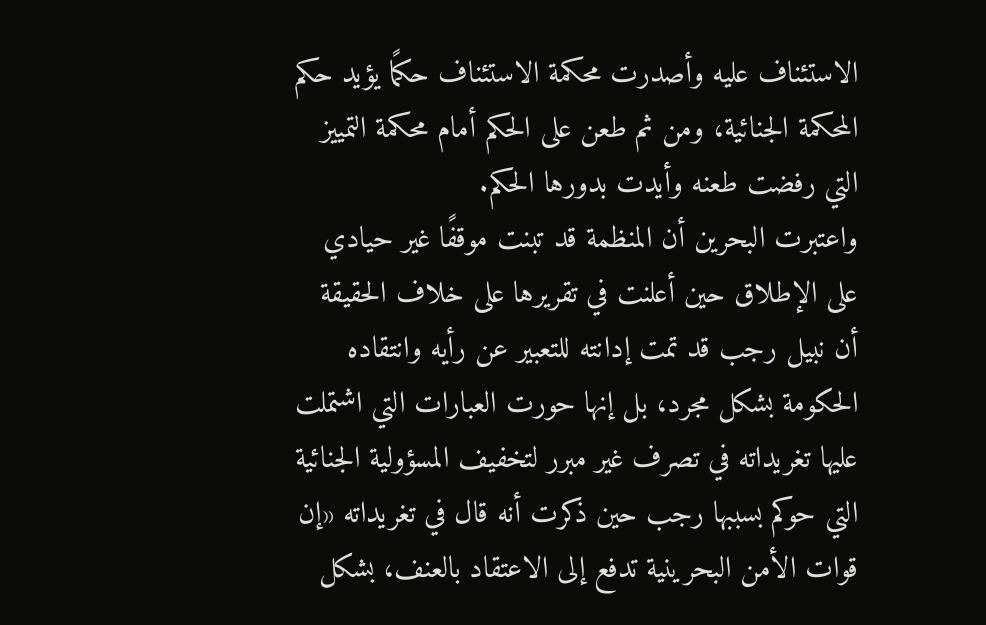الاستئناف عليه وأصدرت محكمة الاستئناف حكمًا يؤيد حكم المحكمة الجنائية، ومن ثم طعن على الحكم أمام محكمة التمييز التي رفضت طعنه وأيدت بدورها الحكم.
واعتبرت البحرين أن المنظمة قد تبنت موقفًا غير حيادي على الإطلاق حين أعلنت في تقريرها على خلاف الحقيقة أن نبيل رجب قد تمت إدانته للتعبير عن رأيه وانتقاده الحكومة بشكل مجرد، بل إنها حورت العبارات التي اشتملت عليها تغريداته في تصرف غير مبرر لتخفيف المسؤولية الجنائية التي حوكم بسببها رجب حين ذكرت أنه قال في تغريداته «إن قوات الأمن البحرينية تدفع إلى الاعتقاد بالعنف، بشكل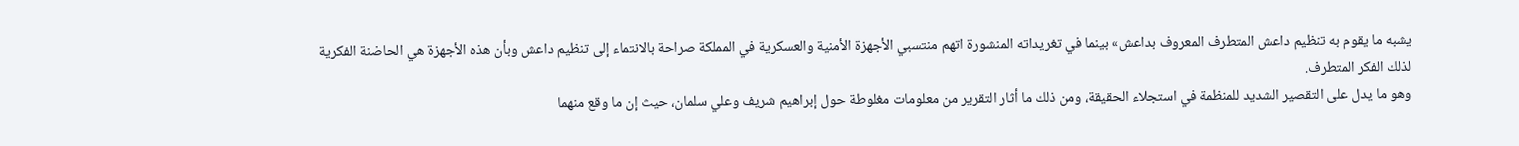يشبه ما يقوم به تنظيم داعش المتطرف المعروف بداعش» بينما في تغريداته المنشورة اتهم منتسبي الأجهزة الأمنية والعسكرية في المملكة صراحة بالانتماء إلى تنظيم داعش وبأن هذه الأجهزة هي الحاضنة الفكرية لذلك الفكر المتطرف.
وهو ما يدل على التقصير الشديد للمنظمة في استجلاء الحقيقة، ومن ذلك ما أثار التقرير من معلومات مغلوطة حول إبراهيم شريف وعلي سلمان، حيث إن ما وقع منهما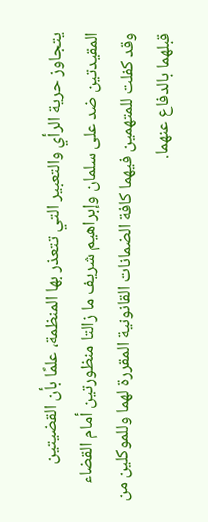يتجاوز حرية الرأي والتعبير التي تتعذر بها المنظمة، علمًا بأن القضيتين المقيدتين ضد على سلمان وإبراهيم شريف ما زالتا منظورتين أمام القضاء وقد كفلت للمتهمين فيهما كافة الضمانات القانونية المقررة لهما وللموكلين من قبلهما بالدفاع عنهما.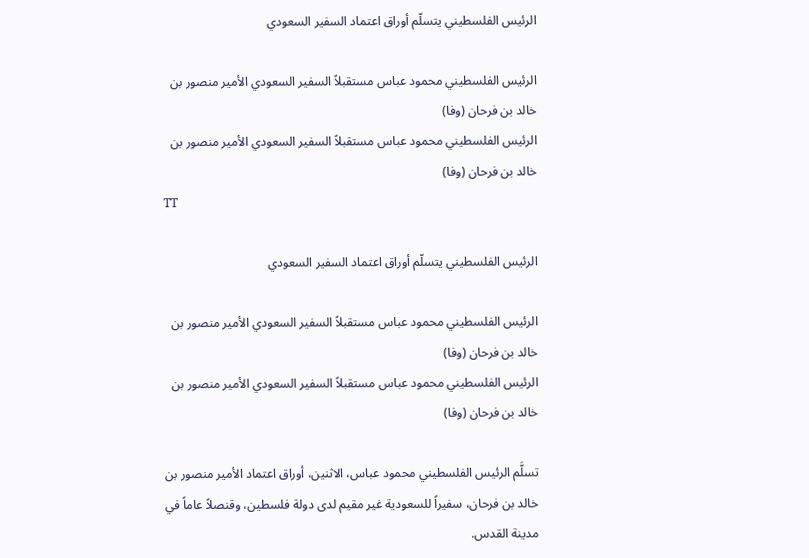الرئيس الفلسطيني يتسلّم أوراق اعتماد السفير السعودي

الرئيس الفلسطيني محمود عباس مستقبلاً السفير السعودي الأمير منصور بن خالد بن فرحان (وفا)
الرئيس الفلسطيني محمود عباس مستقبلاً السفير السعودي الأمير منصور بن خالد بن فرحان (وفا)
TT

الرئيس الفلسطيني يتسلّم أوراق اعتماد السفير السعودي

الرئيس الفلسطيني محمود عباس مستقبلاً السفير السعودي الأمير منصور بن خالد بن فرحان (وفا)
الرئيس الفلسطيني محمود عباس مستقبلاً السفير السعودي الأمير منصور بن خالد بن فرحان (وفا)

تسلَّم الرئيس الفلسطيني محمود عباس، الاثنين، أوراق اعتماد الأمير منصور بن خالد بن فرحان، سفيراً للسعودية غير مقيم لدى دولة فلسطين، وقنصلاً عاماً في مدينة القدس.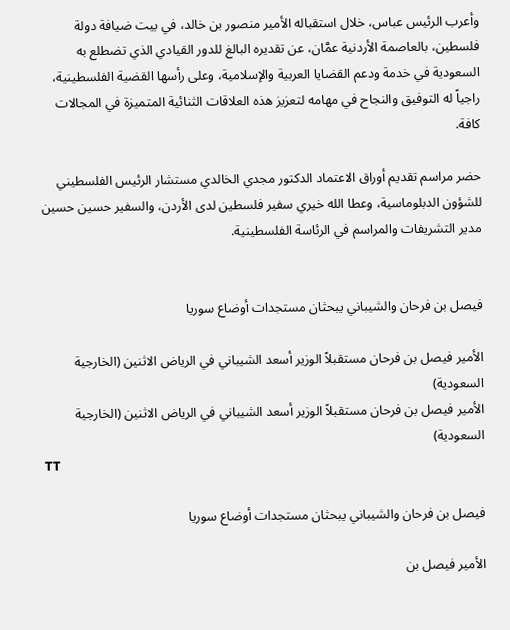وأعرب الرئيس عباس، خلال استقباله الأمير منصور بن خالد، في بيت ضيافة دولة فلسطين، بالعاصمة الأردنية عمَّان، عن تقديره البالغ للدور القيادي الذي تضطلع به السعودية في خدمة ودعم القضايا العربية والإسلامية، وعلى رأسها القضية الفلسطينية، راجياً له التوفيق والنجاح في مهامه لتعزيز هذه العلاقات الثنائية المتميزة في المجالات كافة.

حضر مراسم تقديم أوراق الاعتماد الدكتور مجدي الخالدي مستشار الرئيس الفلسطيني للشؤون الدبلوماسية، وعطا الله خيري سفير فلسطين لدى الأردن، والسفير حسين حسين مدير التشريفات والمراسم في الرئاسة الفلسطينية.


فيصل بن فرحان والشيباني يبحثان مستجدات أوضاع سوريا

الأمير فيصل بن فرحان مستقبلاً الوزير أسعد الشيباني في الرياض الاثنين (الخارجية السعودية)
الأمير فيصل بن فرحان مستقبلاً الوزير أسعد الشيباني في الرياض الاثنين (الخارجية السعودية)
TT

فيصل بن فرحان والشيباني يبحثان مستجدات أوضاع سوريا

الأمير فيصل بن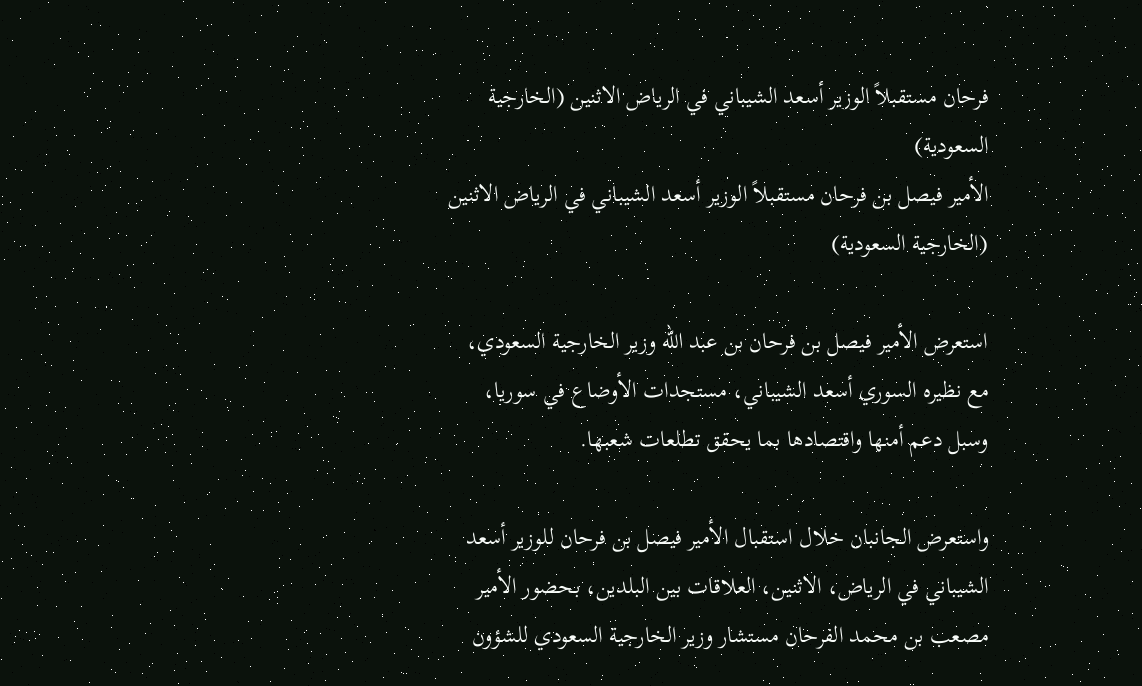فرحان مستقبلاً الوزير أسعد الشيباني في الرياض الاثنين (الخارجية السعودية)
الأمير فيصل بن فرحان مستقبلاً الوزير أسعد الشيباني في الرياض الاثنين (الخارجية السعودية)

استعرض الأمير فيصل بن فرحان بن عبد الله وزير الخارجية السعودي، مع نظيره السوري أسعد الشيباني، مستجدات الأوضاع في سوريا، وسبل دعم أمنها واقتصادها بما يحقق تطلعات شعبها.

واستعرض الجانبان خلال استقبال الأمير فيصل بن فرحان للوزير أسعد الشيباني في الرياض، الاثنين، العلاقات بين البلدين، بحضور الأمير مصعب بن محمد الفرحان مستشار وزير الخارجية السعودي للشؤون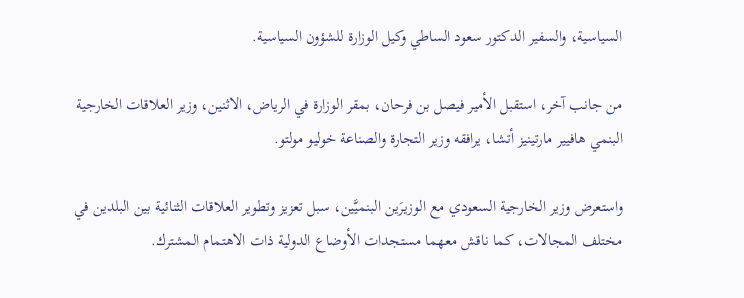السياسية، والسفير الدكتور سعود الساطي وكيل الوزارة للشؤون السياسية.

من جانب آخر، استقبل الأمير فيصل بن فرحان، بمقر الوزارة في الرياض، الاثنين، وزير العلاقات الخارجية البنمي هافيير مارتينيز أتشا، يرافقه وزير التجارة والصناعة خوليو مولتو.

واستعرض وزير الخارجية السعودي مع الوزيرَين البنميَّين، سبل تعزيز وتطوير العلاقات الثنائية بين البلدين في مختلف المجالات، كما ناقش معهما مستجدات الأوضاع الدولية ذات الاهتمام المشترك.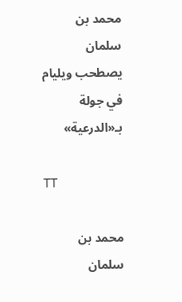محمد بن سلمان يصطحب ويليام في جولة بـ«الدرعية»

TT

محمد بن سلمان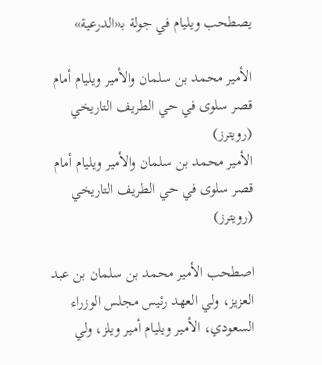يصطحب ويليام في جولة بـ«الدرعية»

الأمير محمد بن سلمان والأمير ويليام أمام قصر سلوى في حي الطريف التاريخي (رويترز)
الأمير محمد بن سلمان والأمير ويليام أمام قصر سلوى في حي الطريف التاريخي (رويترز)

اصطحب الأمير محمد بن سلمان بن عبد العزيز، ولي العهد رئيس مجلس الوزراء السعودي، الأمير ويليام أمير ويلز، ولي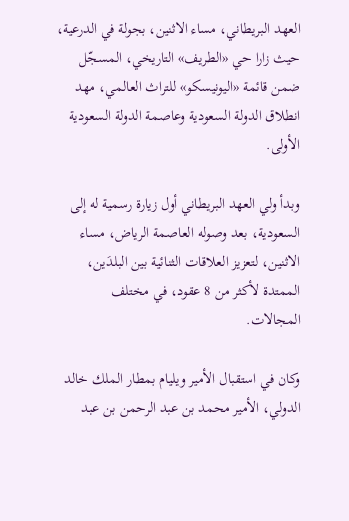العهد البريطاني، مساء الاثنين، بجولة في الدرعية، حيث زارا حي «الطريف» التاريخي، المسجّل ضمن قائمة «اليونيسكو» للتراث العالمي، مهد انطلاق الدولة السعودية وعاصمة الدولة السعودية الأولى.

وبدأ ولي العهد البريطاني أول زيارة رسمية له إلى السعودية، بعد وصوله العاصمة الرياض، مساء الاثنين، لتعزيز العلاقات الثنائية بين البلدَين، الممتدة لأكثر من 8 عقود، في مختلف المجالات.

وكان في استقبال الأمير ويليام بمطار الملك خالد الدولي، الأمير محمد بن عبد الرحمن بن عبد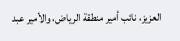العزيز، نائب أمير منطقة الرياض، والأمير عبد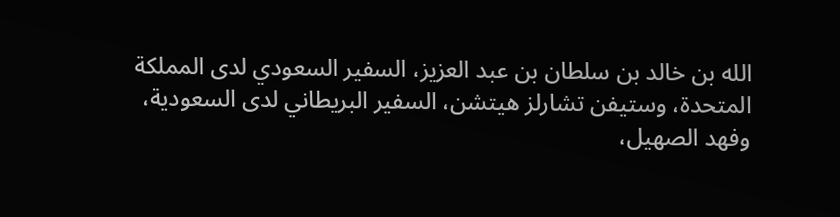الله بن خالد بن سلطان بن عبد العزيز، السفير السعودي لدى المملكة المتحدة، وستيفن تشارلز هيتشن، السفير البريطاني لدى السعودية، وفهد الصهيل،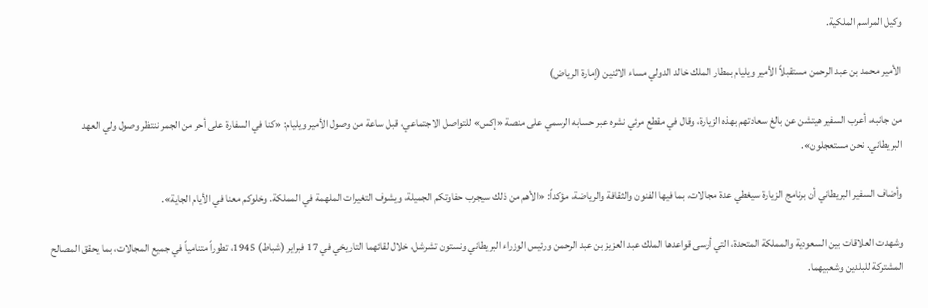وكيل المراسم الملكية.

الأمير محمد بن عبد الرحمن مستقبلاً الأمير ويليام بمطار الملك خالد الدولي مساء الاثنين (إمارة الرياض)

من جانبه، أعرب السفير هيتشن عن بالغ سعادتهم بهذه الزيارة، وقال في مقطع مرئي نشره عبر حسابه الرسمي على منصة «إكس» للتواصل الاجتماعي، قبل ساعة من وصول الأمير ويليام: «كنا في السفارة على أحر من الجمر ننتظر وصول ولي العهد البريطاني. نحن مستعجلون».

وأضاف السفير البريطاني أن برنامج الزيارة سيغطي عدة مجالات، بما فيها الفنون والثقافة والرياضة، مؤكداً: «الأهم من ذلك سيجرب حفاوتكم الجميلة، ويشوف التغيرات الملهمة في المملكة. وخلوكم معنا في الأيام الجاية».

وشهدت العلاقات بين السعودية والمملكة المتحدة، التي أرسى قواعدها الملك عبد العزيز بن عبد الرحمن ورئيس الوزراء البريطاني ونستون تشرشل، خلال لقائهما التاريخي في 17 فبراير (شباط) 1945، تطوراً متنامياً في جميع المجالات، بما يحقق المصالح المشتركة للبلدين وشعبيهما.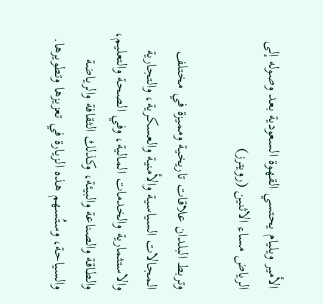الأمير ويليام يحتسي القهوة السعودية بعد وصوله إلى الرياض مساء الاثنين (رويترز)

وتربط البلدان علاقات تاريخية ومميزة في مختلف المجالات السياسية والأمنية والعسكرية، والتجارية والاستثمارية والخدمات المالية، وفي الصحة والتعليم، والطاقة والصناعة والبيئة، وكذلك الثقافة والرياضة والسياحة، وستُسهم هذه الزيارة في تعزيزها وتطويرها.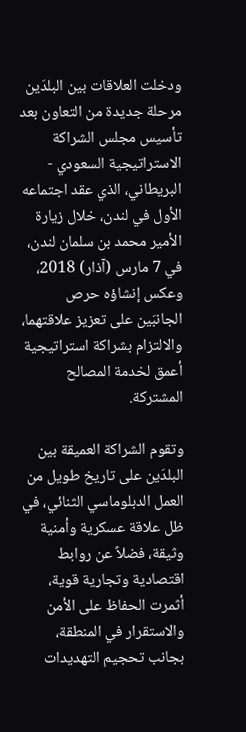ودخلت العلاقات بين البلدَين مرحلة جديدة من التعاون بعد تأسيس مجلس الشراكة الاستراتيجية السعودي - البريطاني، الذي عقد اجتماعه الأول في لندن، خلال زيارة الأمير محمد بن سلمان لندن، في 7 مارس (آذار) 2018، وعكس إنشاؤه حرص الجانبَين على تعزيز علاقتهما، والالتزام بشراكة استراتيجية أعمق لخدمة المصالح المشتركة.

وتقوم الشراكة العميقة بين البلدَين على تاريخ طويل من العمل الدبلوماسي الثنائي، في ظل علاقة عسكرية وأمنية وثيقة، فضلاً عن روابط اقتصادية وتجارية قوية، أثمرت الحفاظ على الأمن والاستقرار في المنطقة، بجانب تحجيم التهديدات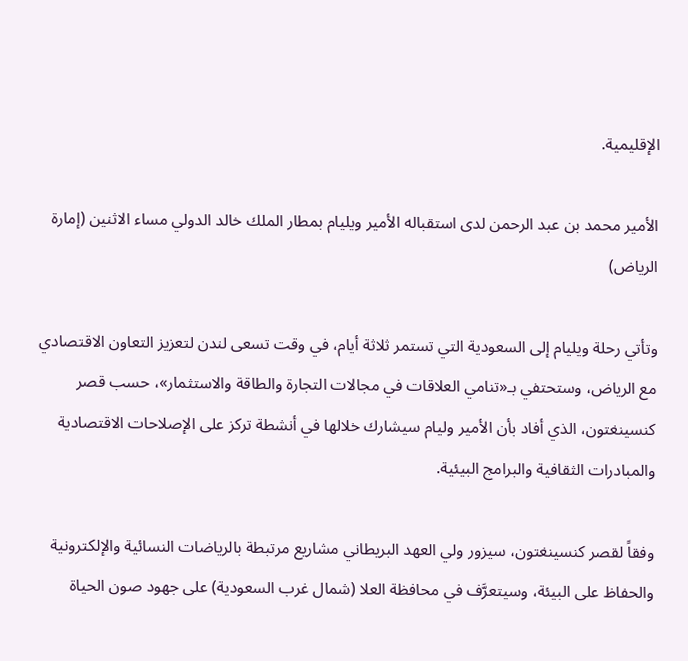الإقليمية.

الأمير محمد بن عبد الرحمن لدى استقباله الأمير ويليام بمطار الملك خالد الدولي مساء الاثنين (إمارة الرياض)

وتأتي رحلة ويليام إلى السعودية التي تستمر ثلاثة أيام، في وقت تسعى لندن لتعزيز التعاون الاقتصادي مع الرياض، وستحتفي بـ«تنامي العلاقات في مجالات التجارة والطاقة والاستثمار»، حسب قصر كنسينغتون، الذي أفاد بأن الأمير وليام سيشارك خلالها في أنشطة تركز على الإصلاحات الاقتصادية والمبادرات الثقافية والبرامج البيئية.

وفقاً لقصر كنسينغتون، سيزور ولي العهد البريطاني مشاريع مرتبطة بالرياضات النسائية والإلكترونية والحفاظ على البيئة، وسيتعرَّف في محافظة العلا (شمال غرب السعودية) على جهود صون الحياة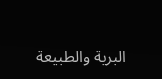البرية والطبيعة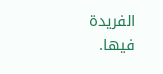الفريدة فيها.